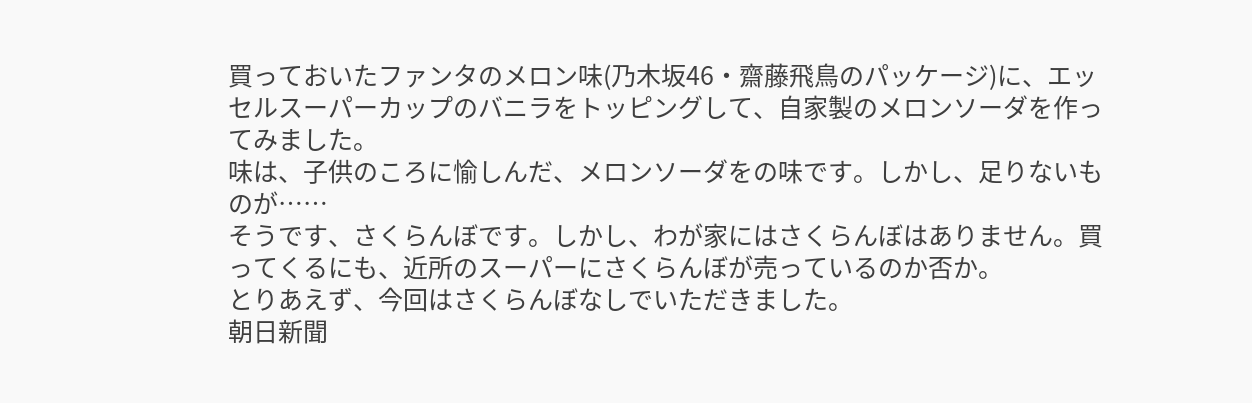買っておいたファンタのメロン味(乃木坂46・齋藤飛鳥のパッケージ)に、エッセルスーパーカップのバニラをトッピングして、自家製のメロンソーダを作ってみました。
味は、子供のころに愉しんだ、メロンソーダをの味です。しかし、足りないものが……
そうです、さくらんぼです。しかし、わが家にはさくらんぼはありません。買ってくるにも、近所のスーパーにさくらんぼが売っているのか否か。
とりあえず、今回はさくらんぼなしでいただきました。
朝日新聞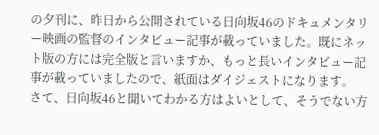の夕刊に、昨日から公開されている日向坂46のドキュメンタリー映画の監督のインタビュー記事が載っていました。既にネット版の方には完全版と言いますか、もっと長いインタビュー記事が載っていましたので、紙面はダイジェストになります。
さて、日向坂46と聞いてわかる方はよいとして、そうでない方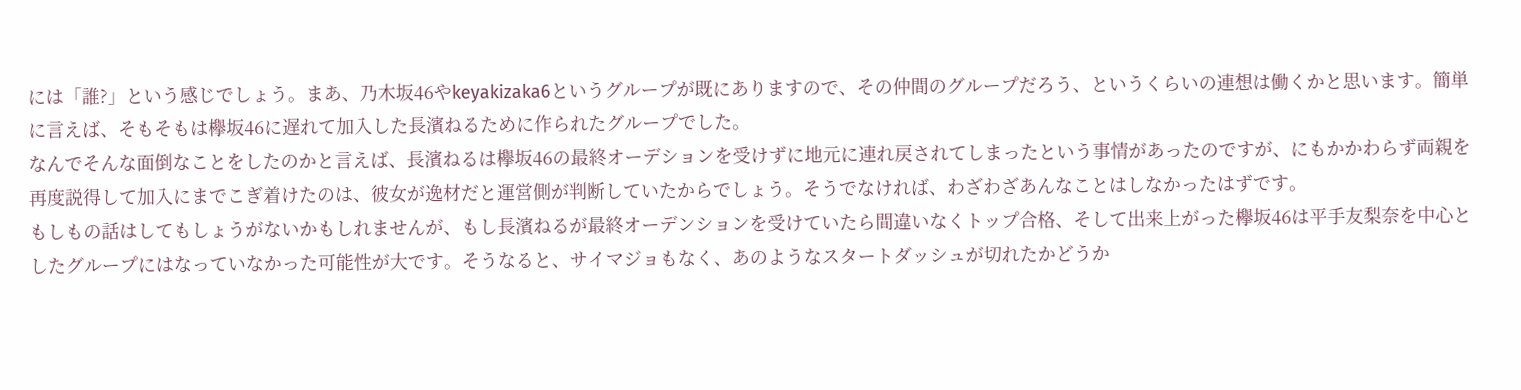には「誰?」という感じでしょう。まあ、乃木坂46やkeyakizaka6というグループが既にありますので、その仲間のグループだろう、というくらいの連想は働くかと思います。簡単に言えば、そもそもは欅坂46に遅れて加入した長濱ねるために作られたグループでした。
なんでそんな面倒なことをしたのかと言えば、長濱ねるは欅坂46の最終オーデションを受けずに地元に連れ戻されてしまったという事情があったのですが、にもかかわらず両親を再度説得して加入にまでこぎ着けたのは、彼女が逸材だと運営側が判断していたからでしょう。そうでなければ、わざわざあんなことはしなかったはずです。
もしもの話はしてもしょうがないかもしれませんが、もし長濱ねるが最終オーデンションを受けていたら間違いなくトップ合格、そして出来上がった欅坂46は平手友梨奈を中心としたグループにはなっていなかった可能性が大です。そうなると、サイマジョもなく、あのようなスタートダッシュが切れたかどうか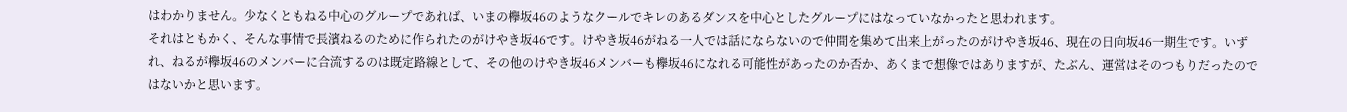はわかりません。少なくともねる中心のグループであれば、いまの欅坂46のようなクールでキレのあるダンスを中心としたグループにはなっていなかったと思われます。
それはともかく、そんな事情で長濱ねるのために作られたのがけやき坂46です。けやき坂46がねる一人では話にならないので仲間を集めて出来上がったのがけやき坂46、現在の日向坂46一期生です。いずれ、ねるが欅坂46のメンバーに合流するのは既定路線として、その他のけやき坂46メンバーも欅坂46になれる可能性があったのか否か、あくまで想像ではありますが、たぶん、運営はそのつもりだったのではないかと思います。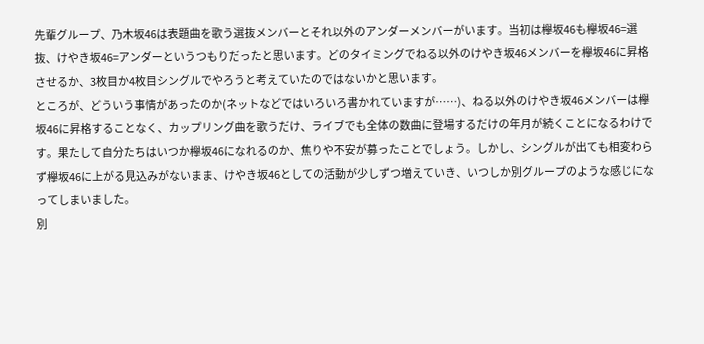先輩グループ、乃木坂46は表題曲を歌う選抜メンバーとそれ以外のアンダーメンバーがいます。当初は欅坂46も欅坂46=選抜、けやき坂46=アンダーというつもりだったと思います。どのタイミングでねる以外のけやき坂46メンバーを欅坂46に昇格させるか、3枚目か4枚目シングルでやろうと考えていたのではないかと思います。
ところが、どういう事情があったのか(ネットなどではいろいろ書かれていますが……)、ねる以外のけやき坂46メンバーは欅坂46に昇格することなく、カップリング曲を歌うだけ、ライブでも全体の数曲に登場するだけの年月が続くことになるわけです。果たして自分たちはいつか欅坂46になれるのか、焦りや不安が募ったことでしょう。しかし、シングルが出ても相変わらず欅坂46に上がる見込みがないまま、けやき坂46としての活動が少しずつ増えていき、いつしか別グループのような感じになってしまいました。
別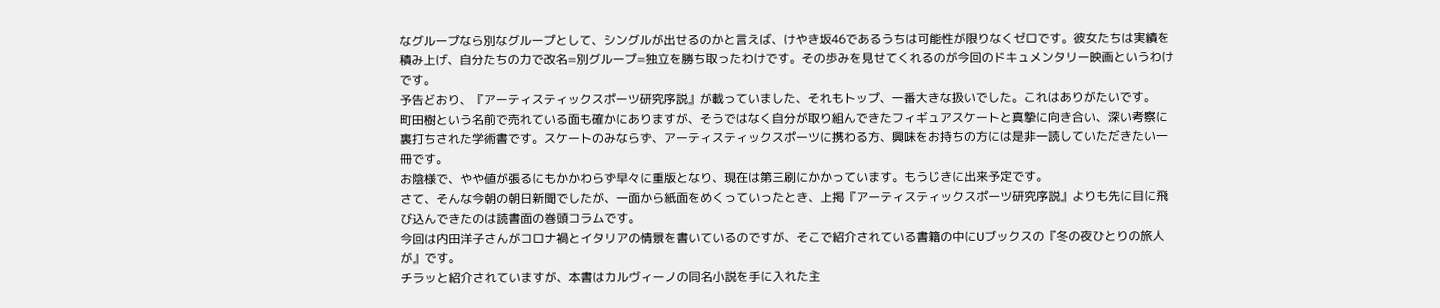なグループなら別なグループとして、シングルが出せるのかと言えば、けやき坂46であるうちは可能性が限りなくゼロです。彼女たちは実績を積み上げ、自分たちの力で改名=別グループ=独立を勝ち取ったわけです。その歩みを見せてくれるのが今回のドキュメンタリー映画というわけです。
予告どおり、『アーティスティックスポーツ研究序説』が載っていました、それもトップ、一番大きな扱いでした。これはありがたいです。
町田樹という名前で売れている面も確かにありますが、そうではなく自分が取り組んできたフィギュアスケートと真摯に向き合い、深い考察に裏打ちされた学術書です。スケートのみならず、アーティスティックスポーツに携わる方、興味をお持ちの方には是非一読していただきたい一冊です。
お陰様で、やや値が張るにもかかわらず早々に重版となり、現在は第三刷にかかっています。もうじきに出来予定です。
さて、そんな今朝の朝日新聞でしたが、一面から紙面をめくっていったとき、上掲『アーティスティックスポーツ研究序説』よりも先に目に飛び込んできたのは読書面の巻頭コラムです。
今回は内田洋子さんがコロナ禍とイタリアの情景を書いているのですが、そこで紹介されている書籍の中にUブックスの『冬の夜ひとりの旅人が』です。
チラッと紹介されていますが、本書はカルヴィーノの同名小説を手に入れた主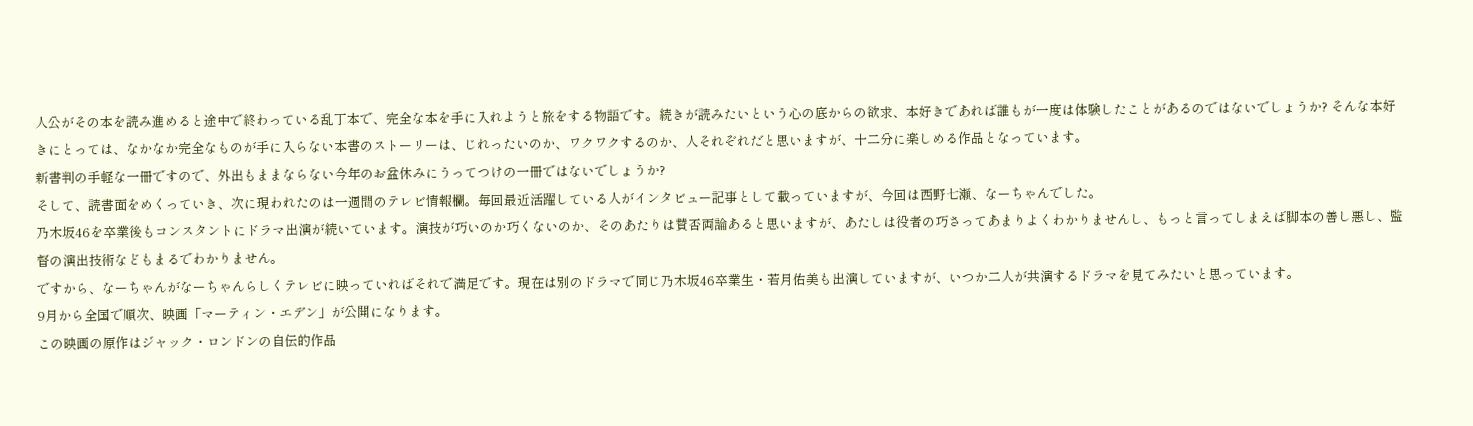人公がその本を読み進めると途中で終わっている乱丁本で、完全な本を手に入れようと旅をする物語です。続きが読みたいという心の底からの欲求、本好きであれば誰もが一度は体験したことがあるのではないでしょうか? そんな本好きにとっては、なかなか完全なものが手に入らない本書のストーリーは、じれったいのか、ワクワクするのか、人それぞれだと思いますが、十二分に楽しめる作品となっています。
新書判の手軽な一冊ですので、外出もままならない今年のお盆休みにうってつけの一冊ではないでしょうか?
そして、読書面をめくっていき、次に現われたのは一週間のテレビ情報欄。毎回最近活躍している人がインタビュー記事として載っていますが、今回は西野七瀬、なーちゃんでした。
乃木坂46を卒業後もコンスタントにドラマ出演が続いています。演技が巧いのか巧くないのか、そのあたりは賛否両論あると思いますが、あたしは役者の巧さってあまりよくわかりませんし、もっと言ってしまえば脚本の善し悪し、監督の演出技術などもまるでわかりません。
ですから、なーちゃんがなーちゃんらしくテレビに映っていればそれで満足です。現在は別のドラマで同じ乃木坂46卒業生・若月佑美も出演していますが、いつか二人が共演するドラマを見てみたいと思っています。
9月から全国で順次、映画「マーティン・エデン」が公開になります。
この映画の原作はジャック・ロンドンの自伝的作品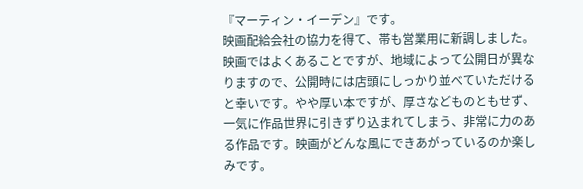『マーティン・イーデン』です。
映画配給会社の協力を得て、帯も営業用に新調しました。
映画ではよくあることですが、地域によって公開日が異なりますので、公開時には店頭にしっかり並べていただけると幸いです。やや厚い本ですが、厚さなどものともせず、一気に作品世界に引きずり込まれてしまう、非常に力のある作品です。映画がどんな風にできあがっているのか楽しみです。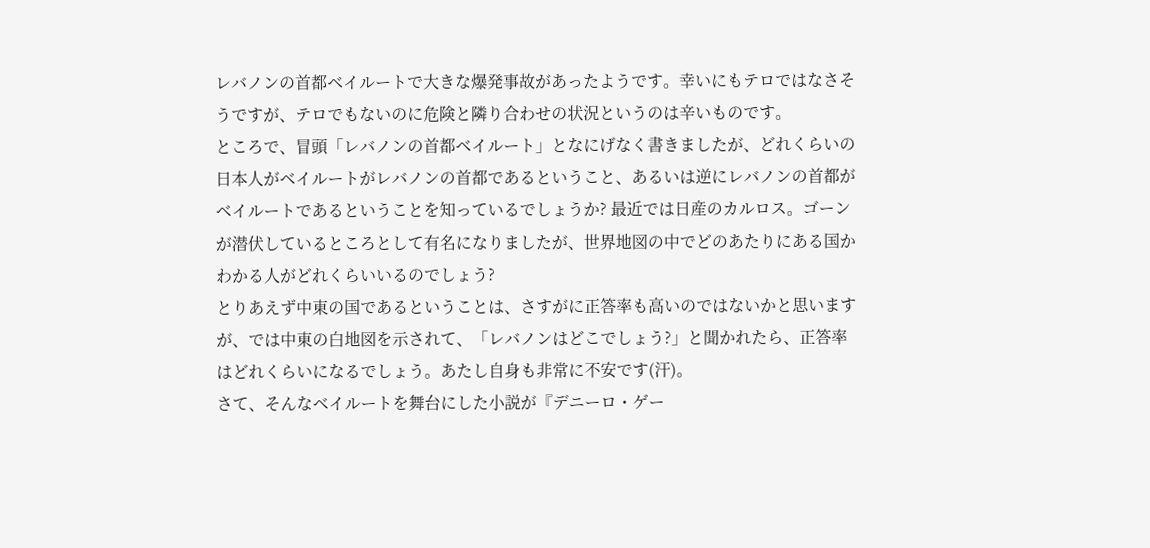レバノンの首都ベイルートで大きな爆発事故があったようです。幸いにもテロではなさそうですが、テロでもないのに危険と隣り合わせの状況というのは辛いものです。
ところで、冒頭「レバノンの首都ベイルート」となにげなく書きましたが、どれくらいの日本人がベイルートがレバノンの首都であるということ、あるいは逆にレバノンの首都がベイルートであるということを知っているでしょうか? 最近では日産のカルロス。ゴーンが潜伏しているところとして有名になりましたが、世界地図の中でどのあたりにある国かわかる人がどれくらいいるのでしょう?
とりあえず中東の国であるということは、さすがに正答率も高いのではないかと思いますが、では中東の白地図を示されて、「レバノンはどこでしょう?」と聞かれたら、正答率はどれくらいになるでしょう。あたし自身も非常に不安です(汗)。
さて、そんなベイルートを舞台にした小説が『デニーロ・ゲー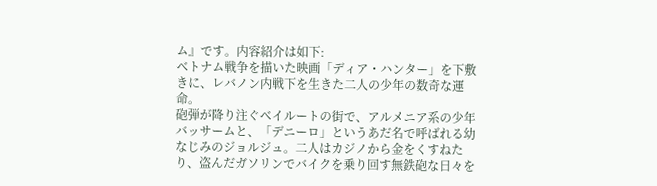ム』です。内容紹介は如下:
ベトナム戦争を描いた映画「ディア・ハンター」を下敷きに、レバノン内戦下を生きた二人の少年の数奇な運命。
砲弾が降り注ぐベイルートの街で、アルメニア系の少年バッサームと、「デニーロ」というあだ名で呼ばれる幼なじみのジョルジュ。二人はカジノから金をくすねたり、盗んだガソリンでバイクを乗り回す無鉄砲な日々を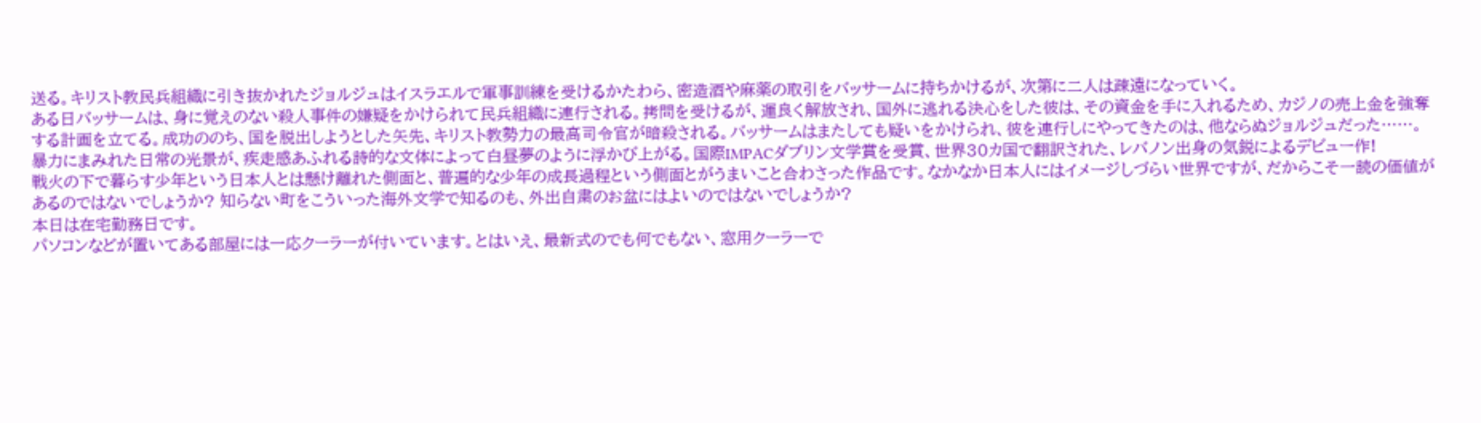送る。キリスト教民兵組織に引き抜かれたジョルジュはイスラエルで軍事訓練を受けるかたわら、密造酒や麻薬の取引をバッサームに持ちかけるが、次第に二人は疎遠になっていく。
ある日バッサームは、身に覚えのない殺人事件の嫌疑をかけられて民兵組織に連行される。拷問を受けるが、運良く解放され、国外に逃れる決心をした彼は、その資金を手に入れるため、カジノの売上金を強奪する計画を立てる。成功ののち、国を脱出しようとした矢先、キリスト教勢力の最高司令官が暗殺される。バッサームはまたしても疑いをかけられ、彼を連行しにやってきたのは、他ならぬジョルジュだった……。
暴力にまみれた日常の光景が、疾走感あふれる詩的な文体によって白昼夢のように浮かび上がる。国際IMPACダブリン文学賞を受賞、世界30カ国で翻訳された、レバノン出身の気鋭によるデビュー作!
戦火の下で暮らす少年という日本人とは懸け離れた側面と、普遍的な少年の成長過程という側面とがうまいこと合わさった作品です。なかなか日本人にはイメージしづらい世界ですが、だからこそ一読の価値があるのではないでしょうか? 知らない町をこういった海外文学で知るのも、外出自粛のお盆にはよいのではないでしょうか?
本日は在宅勤務日です。
パソコンなどが置いてある部屋には一応クーラーが付いています。とはいえ、最新式のでも何でもない、窓用クーラーで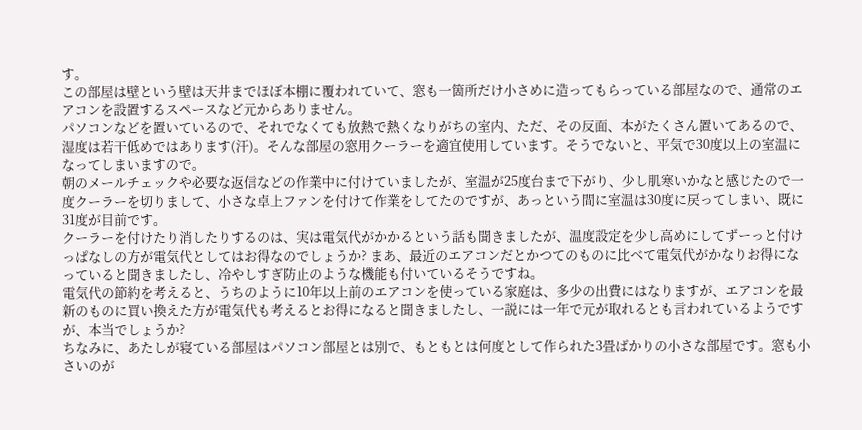す。
この部屋は壁という壁は天井までほぼ本棚に覆われていて、窓も一箇所だけ小さめに造ってもらっている部屋なので、通常のエアコンを設置するスペースなど元からありません。
パソコンなどを置いているので、それでなくても放熱で熱くなりがちの室内、ただ、その反面、本がたくさん置いてあるので、湿度は若干低めではあります(汗)。そんな部屋の窓用クーラーを適宜使用しています。そうでないと、平気で30度以上の室温になってしまいますので。
朝のメールチェックや必要な返信などの作業中に付けていましたが、室温が25度台まで下がり、少し肌寒いかなと感じたので一度クーラーを切りまして、小さな卓上ファンを付けて作業をしてたのですが、あっという間に室温は30度に戻ってしまい、既に31度が目前です。
クーラーを付けたり消したりするのは、実は電気代がかかるという話も聞きましたが、温度設定を少し高めにしてずーっと付けっぱなしの方が電気代としてはお得なのでしょうか? まあ、最近のエアコンだとかつてのものに比べて電気代がかなりお得になっていると聞きましたし、冷やしすぎ防止のような機能も付いているそうですね。
電気代の節約を考えると、うちのように10年以上前のエアコンを使っている家庭は、多少の出費にはなりますが、エアコンを最新のものに買い換えた方が電気代も考えるとお得になると聞きましたし、一説には一年で元が取れるとも言われているようですが、本当でしょうか?
ちなみに、あたしが寝ている部屋はパソコン部屋とは別で、もともとは何度として作られた3畳ばかりの小さな部屋です。窓も小さいのが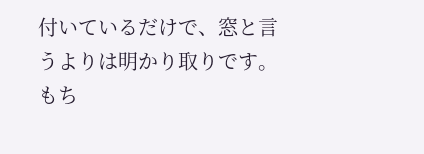付いているだけで、窓と言うよりは明かり取りです。
もち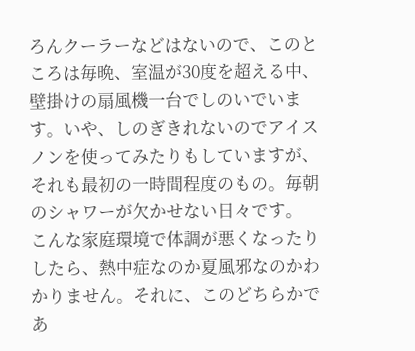ろんクーラーなどはないので、このところは毎晩、室温が30度を超える中、壁掛けの扇風機一台でしのいでいます。いや、しのぎきれないのでアイスノンを使ってみたりもしていますが、それも最初の一時間程度のもの。毎朝のシャワーが欠かせない日々です。
こんな家庭環境で体調が悪くなったりしたら、熱中症なのか夏風邪なのかわかりません。それに、このどちらかであ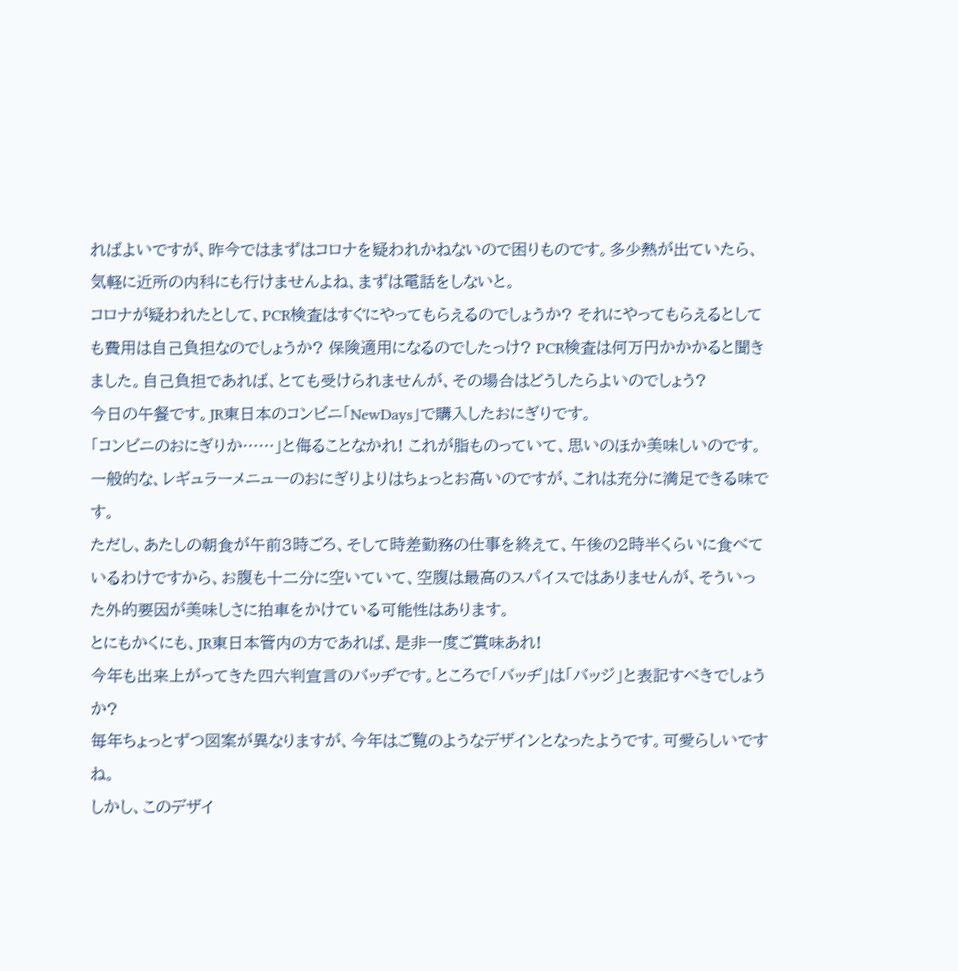ればよいですが、昨今ではまずはコロナを疑われかねないので困りものです。多少熱が出ていたら、気軽に近所の内科にも行けませんよね、まずは電話をしないと。
コロナが疑われたとして、PCR検査はすぐにやってもらえるのでしょうか? それにやってもらえるとしても費用は自己負担なのでしょうか? 保険適用になるのでしたっけ? PCR検査は何万円かかかると聞きました。自己負担であれば、とても受けられませんが、その場合はどうしたらよいのでしょう?
今日の午餐です。JR東日本のコンビニ「NewDays」で購入したおにぎりです。
「コンビニのおにぎりか……」と侮ることなかれ! これが脂ものっていて、思いのほか美味しいのです。一般的な、レギュラーメニューのおにぎりよりはちょっとお高いのですが、これは充分に満足できる味です。
ただし、あたしの朝食が午前3時ごろ、そして時差勤務の仕事を終えて、午後の2時半くらいに食べているわけですから、お腹も十二分に空いていて、空腹は最高のスパイスではありませんが、そういった外的要因が美味しさに拍車をかけている可能性はあります。
とにもかくにも、JR東日本管内の方であれば、是非一度ご賞味あれ!
今年も出来上がってきた四六判宣言のバッヂです。ところで「バッヂ」は「バッジ」と表記すべきでしょうか?
毎年ちょっとずつ図案が異なりますが、今年はご覧のようなデザインとなったようです。可愛らしいですね。
しかし、このデザイ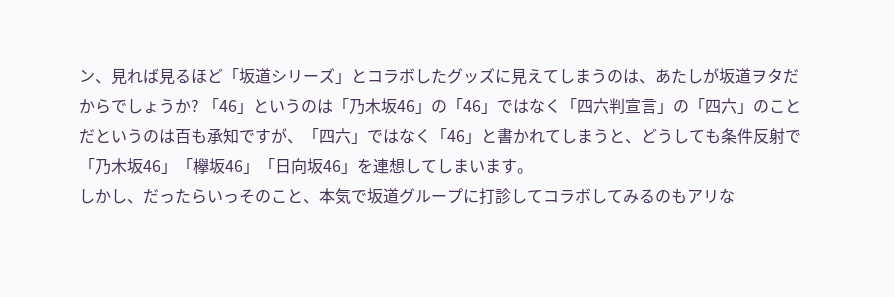ン、見れば見るほど「坂道シリーズ」とコラボしたグッズに見えてしまうのは、あたしが坂道ヲタだからでしょうか? 「46」というのは「乃木坂46」の「46」ではなく「四六判宣言」の「四六」のことだというのは百も承知ですが、「四六」ではなく「46」と書かれてしまうと、どうしても条件反射で「乃木坂46」「欅坂46」「日向坂46」を連想してしまいます。
しかし、だったらいっそのこと、本気で坂道グループに打診してコラボしてみるのもアリな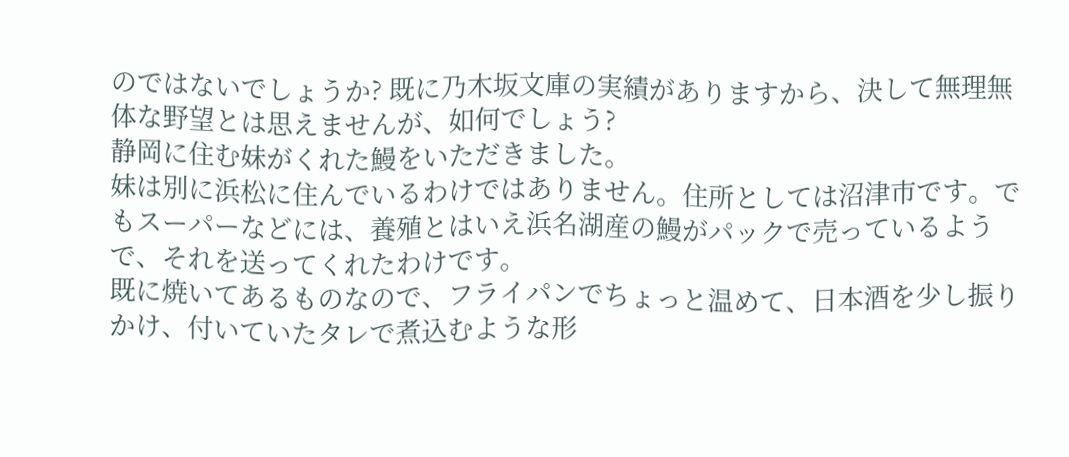のではないでしょうか? 既に乃木坂文庫の実績がありますから、決して無理無体な野望とは思えませんが、如何でしょう?
静岡に住む妹がくれた鰻をいただきました。
妹は別に浜松に住んでいるわけではありません。住所としては沼津市です。でもスーパーなどには、養殖とはいえ浜名湖産の鰻がパックで売っているようで、それを送ってくれたわけです。
既に焼いてあるものなので、フライパンでちょっと温めて、日本酒を少し振りかけ、付いていたタレで煮込むような形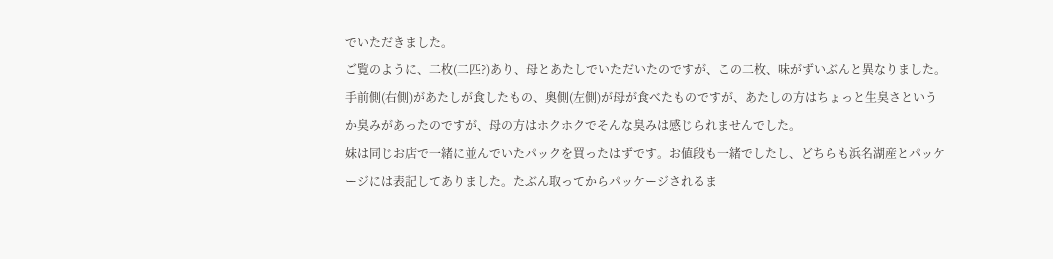でいただきました。
ご覧のように、二枚(二匹?)あり、母とあたしでいただいたのですが、この二枚、味がずいぶんと異なりました。手前側(右側)があたしが食したもの、奥側(左側)が母が食べたものですが、あたしの方はちょっと生臭さというか臭みがあったのですが、母の方はホクホクでそんな臭みは感じられませんでした。
妹は同じお店で一緒に並んでいたパックを買ったはずです。お値段も一緒でしたし、どちらも浜名湖産とパッケージには表記してありました。たぶん取ってからパッケージされるま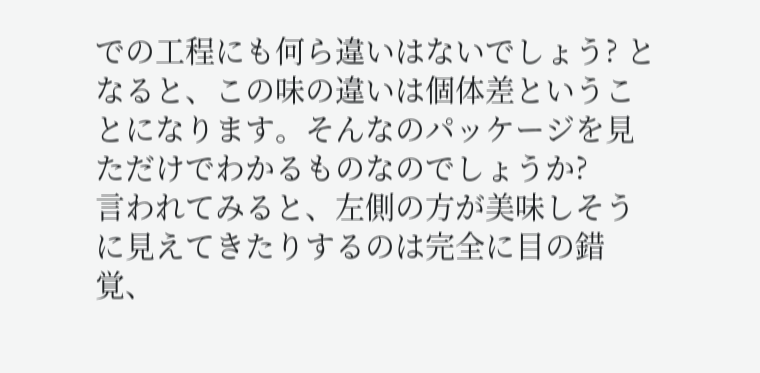での工程にも何ら違いはないでしょう? となると、この味の違いは個体差ということになります。そんなのパッケージを見ただけでわかるものなのでしょうか?
言われてみると、左側の方が美味しそうに見えてきたりするのは完全に目の錯覚、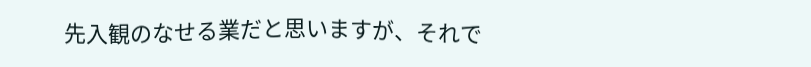先入観のなせる業だと思いますが、それで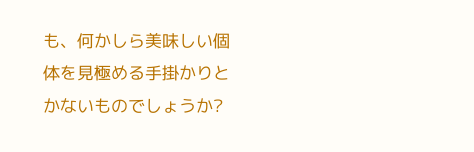も、何かしら美味しい個体を見極める手掛かりとかないものでしょうか?